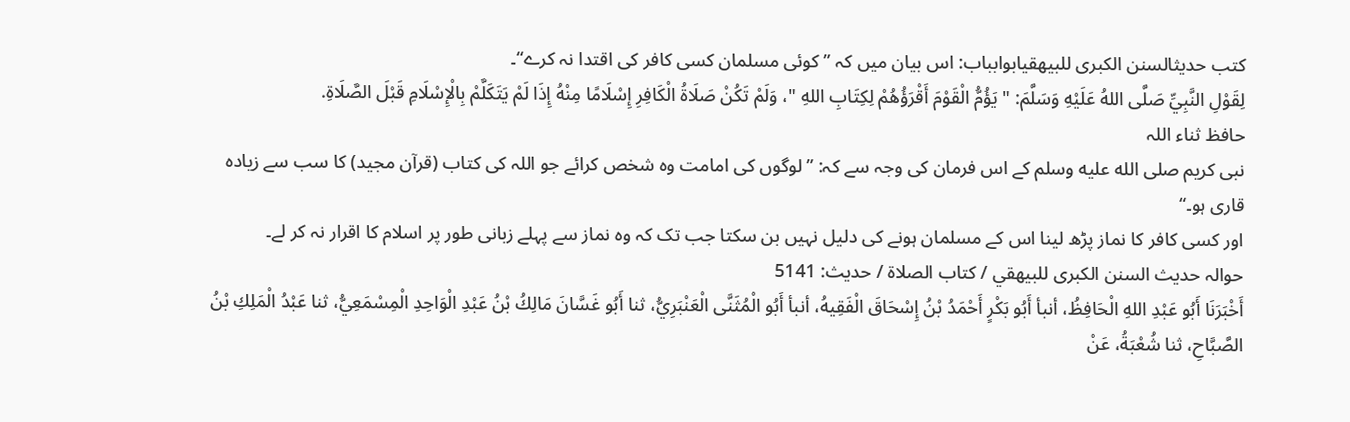کتب حدیثالسنن الكبرى للبيهقيابوابباب: اس بیان میں کہ ”کوئی مسلمان کسی کافر کی اقتدا نہ کرے“۔
لِقَوْلِ النَّبِيِّ صَلَّى اللهُ عَلَيْهِ وَسَلَّمَ: " يَؤُمُّ الْقَوْمَ أَقْرَؤُهُمْ لِكِتَابِ اللهِ "، وَلَمْ تَكُنْ صَلَاةُ الْكَافِرِ إِسْلَامًا مِنْهُ إِذَا لَمْ يَتَكَلَّمْ بِالْإِسْلَامِ قَبْلَ الصَّلَاةِ.
حافظ ثناء اللہ
نبی کریم صلى الله عليه وسلم کے اس فرمان کی وجہ سے کہ: ”لوگوں کی امامت وہ شخص کرائے جو اللہ کی کتاب (قرآن مجید) کا سب سے زیادہ قاری ہو۔“
اور کسی کافر کا نماز پڑھ لینا اس کے مسلمان ہونے کی دلیل نہیں بن سکتا جب تک کہ وہ نماز سے پہلے زبانی طور پر اسلام کا اقرار نہ کر لے۔
حوالہ حدیث السنن الكبرى للبيهقي / كتاب الصلاة / حدیث: 5141
أَخْبَرَنَا أَبُو عَبْدِ اللهِ الْحَافِظُ، أنبأ أَبُو بَكْرٍ أَحْمَدُ بْنُ إِسْحَاقَ الْفَقِيهُ، أنبأ أَبُو الْمُثَنَّى الْعَنْبَرِيُّ، ثنا أَبُو غَسَّانَ مَالِكُ بْنُ عَبْدِ الْوَاحِدِ الْمِسْمَعِيُّ، ثنا عَبْدُ الْمَلِكِ بْنُ الصَّبَّاحِ، ثنا شُعْبَةُ، عَنْ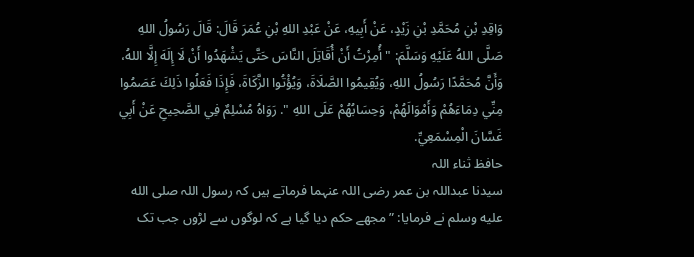وَاقِدِ بْنِ مُحَمَّدِ بْنِ زَيْدٍ، عَنْ أَبِيهِ، عَنْ عَبْدِ اللهِ بْنِ عُمَرَ قَالَ: قَالَ رَسُولُ اللهِ صَلَّى اللهُ عَلَيْهِ وَسَلَّمَ: " أُمِرْتُ أَنْ أُقَاتِلَ النَّاسَ حَتَّى يَشْهَدُوا أَنْ لَا إِلَهَ إِلَّا اللهُ، وَأَنَّ مُحَمَّدًا رَسُولُ اللهِ، وَيُقِيمُوا الصَّلَاةَ، وَيُؤْتُوا الزَّكَاةَ، فَإِذَا فَعَلُوا ذَلِكَ عَصَمُوا مِنِّي دِمَاءَهُمْ وَأَمْوَالَهُمْ، وَحِسَابُهُمْ عَلَى اللهِ ". رَوَاهُ مُسْلِمٌ فِي الصَّحِيحِ عَنْ أَبِي غَسَّانَ الْمِسْمَعِيِّ.
حافظ ثناء اللہ
سیدنا عبداللہ بن عمر رضی اللہ عنہما فرماتے ہیں کہ رسول اللہ صلى الله عليه وسلم نے فرمایا: ”مجھے حکم دیا گیا ہے کہ لوگوں سے لڑوں جب تک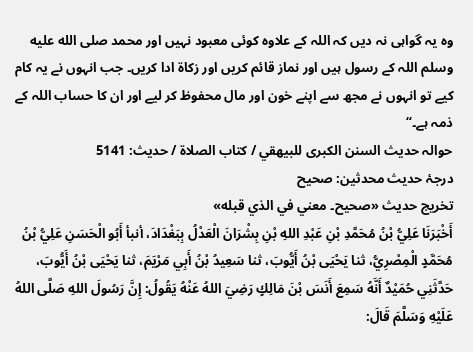وہ یہ گواہی نہ دیں کہ اللہ کے علاوہ کوئی معبود نہیں اور محمد صلى الله عليه وسلم اللہ کے رسول ہیں اور نماز قائم کریں اور زکاۃ ادا کریں۔ جب انہوں نے یہ کام کیے تو انہوں نے مجھ سے اپنے خون اور مال محفوظ کر لیے اور ان کا حساب اللہ کے ذمہ ہے۔“
حوالہ حدیث السنن الكبرى للبيهقي / كتاب الصلاة / حدیث: 5141
درجۂ حدیث محدثین: صحيح
تخریج حدیث «صحيح۔ معني في الذي قبله»
أَخْبَرَنَا عَلِيُّ بْنُ مُحَمَّدِ بْنِ عَبْدِ اللهِ بْنِ بِشْرَانَ الْعَدْلُ بِبَغْدَادَ، أنبأ أَبُو الْحَسَنِ عَلِيُّ بْنُ مُحَمَّدٍ الْمِصْرِيُّ، ثنا يَحْيَى بْنُ أَيُّوبَ، ثنا سَعِيدُ بْنُ أَبِي مَرْيَمَ، ثنا يَحْيَى بْنُ أَيُّوبَ، حَدَّثَنِي حُمَيْدٌ أَنَّهُ سَمِعَ أَنَسَ بْنَ مَالِكٍ رَضِيَ اللهُ عَنْهُ يَقُولُ: إِنَّ رَسُولَ اللهِ صَلَّى اللهُ عَلَيْهِ وَسَلَّمَ قَالَ: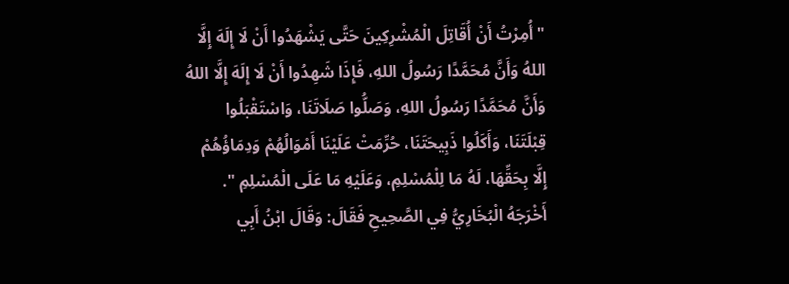" أُمِرْتُ أَنْ أُقَاتِلَ الْمُشْرِكِينَ حَتَّى يَشْهَدُوا أَنْ لَا إِلَهَ إِلَّا اللهُ وَأَنَّ مُحَمَّدًا رَسُولُ اللهِ، فَإِذَا شَهِدُوا أَنْ لَا إِلَهَ إِلَّا اللهُ وَأَنَّ مُحَمَّدًا رَسُولُ اللهِ، وَصَلُّوا صَلَاتَنَا، وَاسْتَقْبَلُوا قِبْلَتَنَا، وَأَكَلُوا ذَبِيحَتَنَا، حُرِّمَتْ عَلَيْنَا أَمْوَالُهُمْ وَدِمَاؤُهُمْ إِلَّا بِحَقِّهَا، لَهُ مَا لِلْمُسْلِمِ، وَعَلَيْهِ مَا عَلَى الْمُسْلِمِ ". أَخْرَجَهُ الْبُخَارِيُّ فِي الصَّحِيحِ فَقَالَ: وَقَالَ ابْنُ أَبِي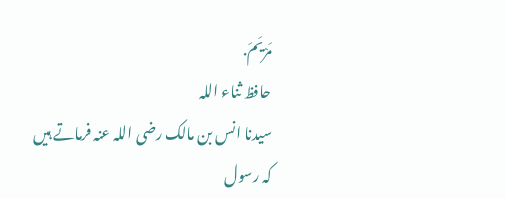مَرْيَمَ.
حافظ ثناء اللہ
سیدنا انس بن مالک رضی اللہ عنہ فرماتے ہیں کہ رسول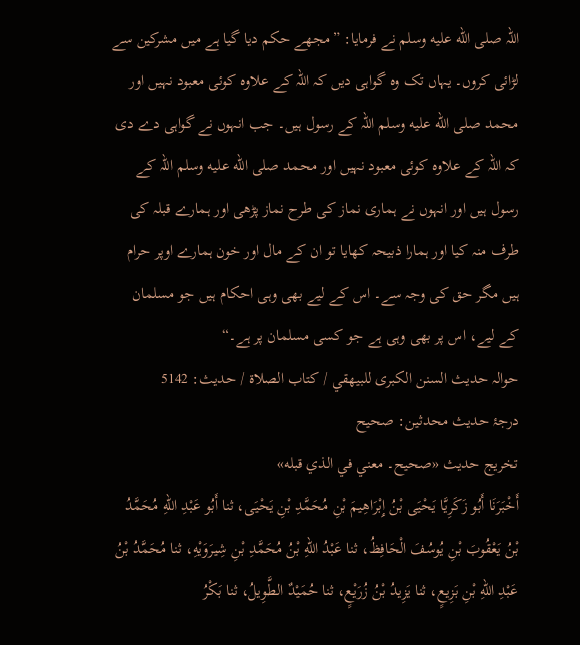اللہ صلى الله عليه وسلم نے فرمایا: ”مجھے حکم دیا گیا ہے میں مشرکین سے لڑائی کروں۔ یہاں تک وہ گواہی دیں کہ اللہ کے علاوہ کوئی معبود نہیں اور محمد صلى الله عليه وسلم اللہ کے رسول ہیں۔ جب انہوں نے گواہی دے دی کہ اللہ کے علاوہ کوئی معبود نہیں اور محمد صلى الله عليه وسلم اللہ کے رسول ہیں اور انہوں نے ہماری نماز کی طرح نماز پڑھی اور ہمارے قبلہ کی طرف منہ کیا اور ہمارا ذبیحہ کھایا تو ان کے مال اور خون ہمارے اوپر حرام ہیں مگر حق کی وجہ سے۔ اس کے لیے بھی وہی احکام ہیں جو مسلمان کے لیے، اس پر بھی وہی ہے جو کسی مسلمان پر ہے۔“
حوالہ حدیث السنن الكبرى للبيهقي / كتاب الصلاة / حدیث: 5142
درجۂ حدیث محدثین: صحيح
تخریج حدیث «صحيح۔ معني في الذي قبله»
أَخْبَرَنَا أَبُو زَكَرِيَّا يَحْيَى بْنُ إِبْرَاهِيمَ بْنِ مُحَمَّدِ بْنِ يَحْيَى، ثنا أَبُو عَبْدِ اللهِ مُحَمَّدُ بْنُ يَعْقُوبَ بْنِ يُوسُفَ الْحَافِظُ، ثنا عَبْدُ اللهِ بْنُ مُحَمَّدِ بْنِ شِيرَوَيْهِ، ثنا مُحَمَّدُ بْنُ عَبْدِ اللهِ بْنِ بَزِيعٍ، ثنا يَزِيدُ بْنُ زُرَيْعٍ، ثنا حُمَيْدٌ الطَّوِيلُ، ثنا بَكْرُ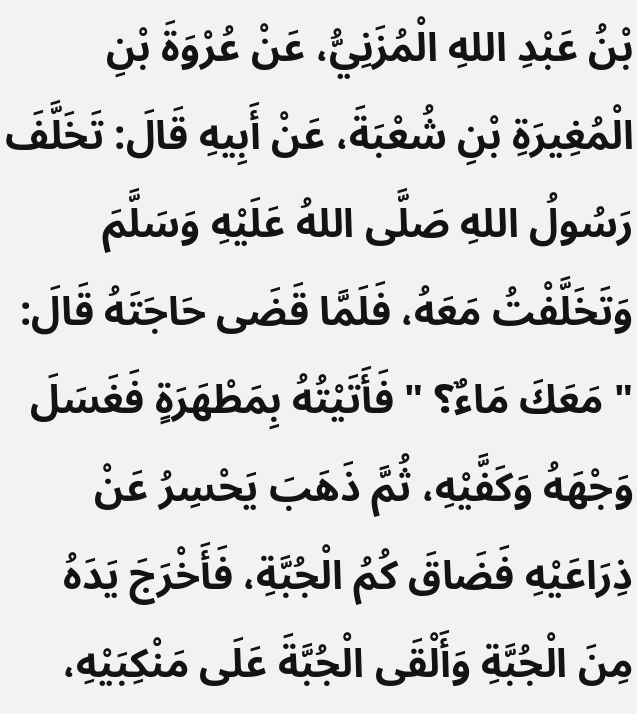بْنُ عَبْدِ اللهِ الْمُزَنِيُّ، عَنْ عُرْوَةَ بْنِ الْمُغِيرَةِ بْنِ شُعْبَةَ، عَنْ أَبِيهِ قَالَ: تَخَلَّفَ رَسُولُ اللهِ صَلَّى اللهُ عَلَيْهِ وَسَلَّمَ وَتَخَلَّفْتُ مَعَهُ، فَلَمَّا قَضَى حَاجَتَهُ قَالَ: " مَعَكَ مَاءٌ؟ " فَأَتَيْتُهُ بِمَطْهَرَةٍ فَغَسَلَ وَجْهَهُ وَكَفَّيْهِ، ثُمَّ ذَهَبَ يَحْسِرُ عَنْ ذِرَاعَيْهِ فَضَاقَ كُمُ الْجُبَّةِ، فَأَخْرَجَ يَدَهُ مِنَ الْجُبَّةِ وَأَلْقَى الْجُبَّةَ عَلَى مَنْكِبَيْهِ،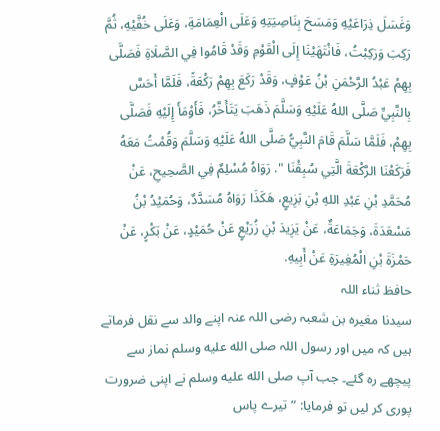وَغَسَلَ ذِرَاعَيْهِ وَمَسَحَ بِنَاصِيَتِهِ وَعَلَى الْعِمَامَةِ، وَعَلَى خُفَّيْهِ، ثُمَّ رَكِبَ وَرَكِبْتُ، فَانْتَهَيْنَا إِلَى الْقَوْمِ وَقَدْ قَامُوا فِي الصَّلَاةِ فَصَلَّى بِهِمْ عَبْدُ الرَّحْمَنِ بْنُ عَوْفٍ، وَقَدْ رَكَعَ بِهِمْ رَكْعَةً، فَلَمَّا أَحَسَّ بِالنَّبِيِّ صَلَّى اللهُ عَلَيْهِ وَسَلَّمَ ذَهَبَ يَتَأَخَّرُ، فَأَوْمَأَ إِلَيْهِ فَصَلَّى بِهِمْ، فَلَمَّا سَلَّمَ قَامَ النَّبِيُّ صَلَّى اللهُ عَلَيْهِ وَسَلَّمَ وَقُمْتُ مَعَهُ فَرَكَعْنَا الرَّكْعَةَ الَّتِي سُبِقْنَا ". رَوَاهُ مُسْلِمٌ فِي الصَّحِيحِ، عَنْ مُحَمَّدِ بْنِ عَبْدِ اللهِ بْنِ بَزِيعٍ، هَكَذَا رَوَاهُ مُسَدَّدٌ، وَحُمَيْدُ بْنُ مَسْعَدَةَ، وَجَمَاعَةٌ، عَنْ يَزِيدَ بْنِ زُرَيْعٍ عَنْ حُمَيْدٍ، عَنْ بَكْرٍ، عَنْ حَمْزَةَ بْنِ الْمُغِيرَةِ عَنْ أَبِيهِ.
حافظ ثناء اللہ
سیدنا مغیرہ بن شعبہ رضی اللہ عنہ اپنے والد سے نقل فرماتے ہیں کہ میں اور رسول اللہ صلى الله عليه وسلم نماز سے پیچھے رہ گئے۔ جب آپ صلى الله عليه وسلم نے اپنی ضرورت پوری کر لیں تو فرمایا: ”تیرے پاس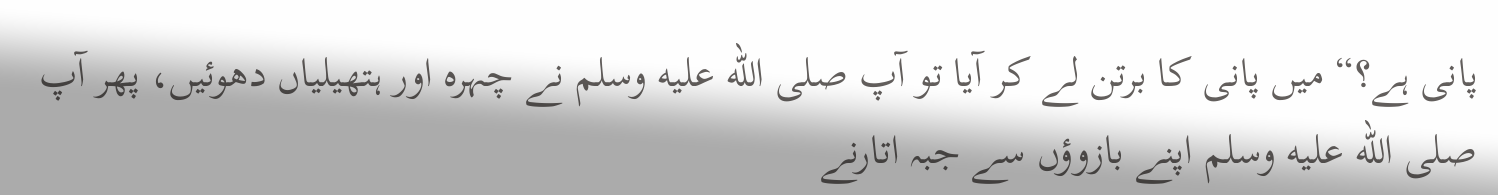پانی ہے؟“ میں پانی کا برتن لے کر آیا تو آپ صلى الله عليه وسلم نے چہرہ اور ہتھیلیاں دھوئیں، پھر آپ صلى الله عليه وسلم اپنے بازوؤں سے جبہ اتارنے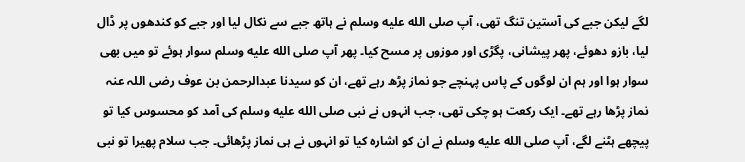لگے لیکن جبے کی آستین تنگ تھی، آپ صلى الله عليه وسلم نے ہاتھ جبے سے نکال لیا اور جبے کو کندھوں پر ڈال لیا، بازو دھوئے، پھر پیشانی، پگڑی اور موزوں پر مسح کیا۔ پھر آپ صلى الله عليه وسلم سوار ہوئے تو میں بھی سوار ہوا اور ہم ان لوگوں کے پاس پہنچے جو نماز پڑھ رہے تھے، ان کو سیدنا عبدالرحمن بن عوف رضی اللہ عنہ نماز پڑھا رہے تھے۔ ایک رکعت ہو چکی تھی، جب انہوں نے نبی صلى الله عليه وسلم کی آمد کو محسوس کیا تو پیچھے ہٹنے لگے، آپ صلى الله عليه وسلم نے ان کو اشارہ کیا تو انہوں نے ہی نماز پڑھائی۔ جب سلام پھیرا تو نبی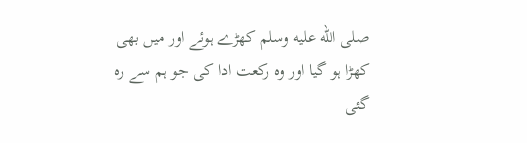صلى الله عليه وسلم کھڑے ہوئے اور میں بھی کھڑا ہو گیا اور وہ رکعت ادا کی جو ہم سے رہ گئی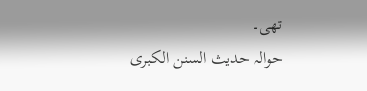تھی۔
حوالہ حدیث السنن الكبرى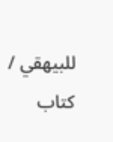للبيهقي / كتاب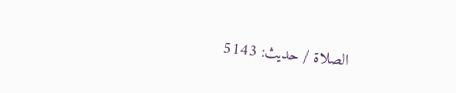الصلاة / حدیث: 5143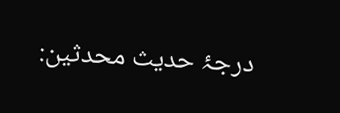درجۂ حدیث محدثین: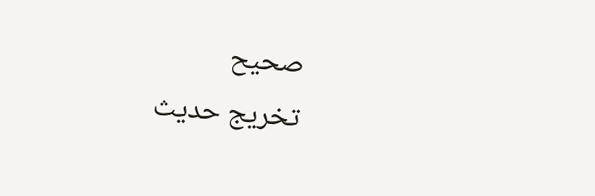صحيح
تخریج حدیث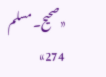«صحيح۔ مسلم 274»